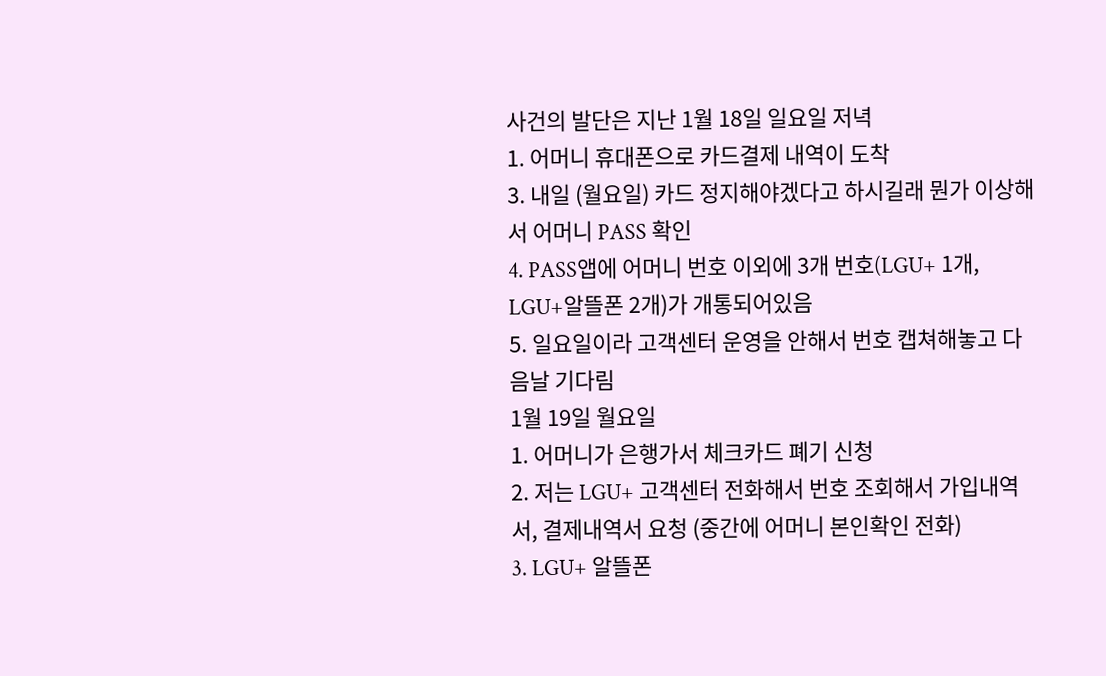사건의 발단은 지난 1월 18일 일요일 저녁
1. 어머니 휴대폰으로 카드결제 내역이 도착
3. 내일 (월요일) 카드 정지해야겠다고 하시길래 뭔가 이상해서 어머니 PASS 확인
4. PASS앱에 어머니 번호 이외에 3개 번호(LGU+ 1개, LGU+알뜰폰 2개)가 개통되어있음
5. 일요일이라 고객센터 운영을 안해서 번호 캡쳐해놓고 다음날 기다림
1월 19일 월요일
1. 어머니가 은행가서 체크카드 폐기 신청
2. 저는 LGU+ 고객센터 전화해서 번호 조회해서 가입내역서, 결제내역서 요청 (중간에 어머니 본인확인 전화)
3. LGU+ 알뜰폰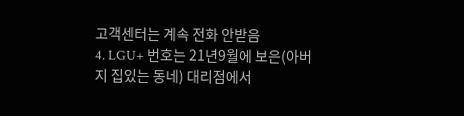고객센터는 계속 전화 안받음
4. LGU+ 번호는 21년9월에 보은(아버지 집있는 동네) 대리점에서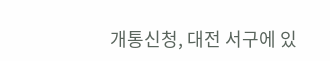개통신청, 대전 서구에 있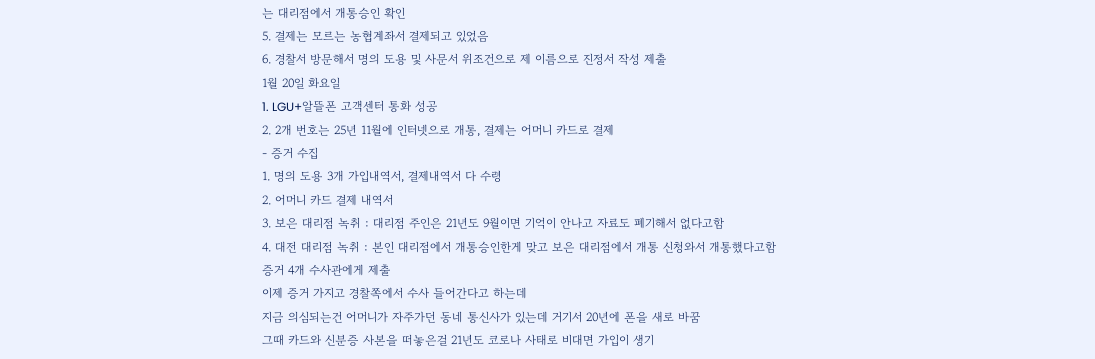는 대리점에서 개통승인 확인
5. 결제는 모르는 농협계좌서 결제되고 있었음
6. 경찰서 방문해서 명의 도용 및 사문서 위조건으로 제 이름으로 진정서 작성 제출
1월 20일 화요일
1. LGU+알뜰폰 고객센터 통화 성공
2. 2개 번호는 25년 11월에 인터넷으로 개통, 결제는 어머니 카드로 결제
- 증거 수집
1. 명의 도용 3개 가입내역서, 결제내역서 다 수령
2. 어머니 카드 결제 내역서
3. 보은 대리점 녹취 : 대리점 주인은 21년도 9월이면 기억이 안나고 자료도 폐기해서 없다고함
4. 대전 대리점 녹취 : 본인 대리점에서 개통승인한게 맞고 보은 대리점에서 개통 신청와서 개통했다고함
증거 4개 수사관에게 제출
이제 증거 가지고 경찰쪽에서 수사 들어간다고 하는데
지금 의심되는건 어머니가 자주가던 동네 통신사가 있는데 거기서 20년에 폰을 새로 바꿈
그때 카드와 신분증 사본을 떠놓은걸 21년도 코로나 사태로 비대면 가입이 생기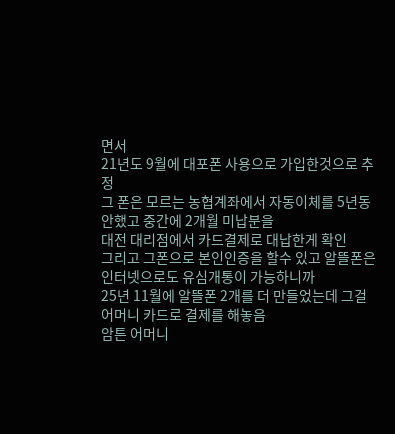면서
21년도 9월에 대포폰 사용으로 가입한것으로 추정
그 폰은 모르는 농협계좌에서 자동이체를 5년동안했고 중간에 2개월 미납분을
대전 대리점에서 카드결제로 대납한게 확인
그리고 그폰으로 본인인증을 할수 있고 알뜰폰은 인터넷으로도 유심개통이 가능하니까
25년 11월에 알뜰폰 2개를 더 만들었는데 그걸 어머니 카드로 결제를 해놓음
암튼 어머니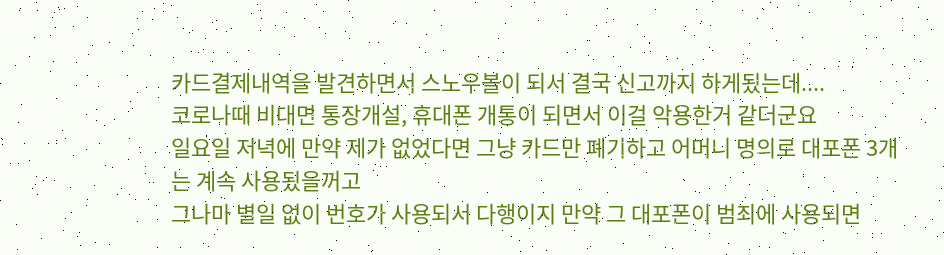카드결제내역을 발견하면서 스노우볼이 되서 결국 신고까지 하게됬는데....
코로나때 비대면 통장개설, 휴대폰 개통이 되면서 이걸 악용한거 같더군요
일요일 저녁에 만약 제가 없었다면 그냥 카드만 폐기하고 어머니 명의로 대포폰 3개는 계속 사용됬을꺼고
그나마 별일 없이 번호가 사용되서 다행이지 만약 그 대포폰이 범죄에 사용되면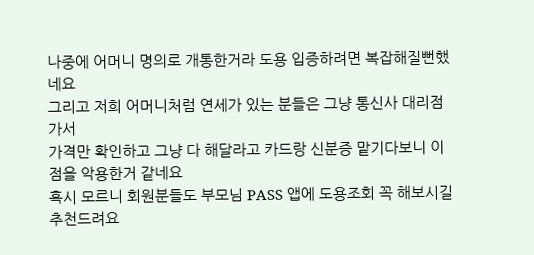나중에 어머니 명의로 개통한거라 도용 입증하려면 복잡해질뻔했네요
그리고 저희 어머니처럼 연세가 있는 분들은 그냥 통신사 대리점가서
가격만 확인하고 그냥 다 해달라고 카드랑 신분증 맡기다보니 이점을 악용한거 같네요
혹시 모르니 회원분들도 부모님 PASS 앱에 도용조회 꼭 해보시길 추천드려요